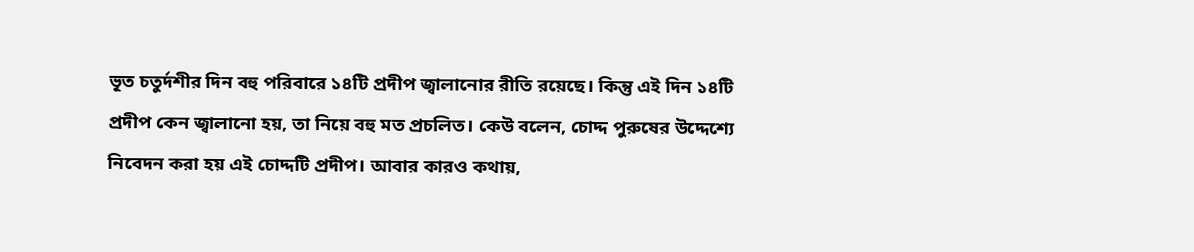ভূত চতুর্দশীর দিন বহু পরিবারে ১৪টি প্রদীপ জ্বালানোর রীতি রয়েছে। কিন্তু এই দিন ১৪টি প্রদীপ কেন জ্বালানো হয়, তা নিয়ে বহু মত প্রচলিত। কেউ বলেন, চোদ্দ পুরুষের উদ্দেশ্যে নিবেদন করা হয় এই চোদ্দটি প্রদীপ। আবার কারও কথায়,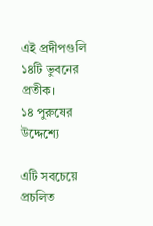এই প্রদীপগুলি ১৪টি ভুবনের প্রতীক।
১৪ পুরুষের উদ্দেশ্যে

এটি সবচেয়ে প্রচলিত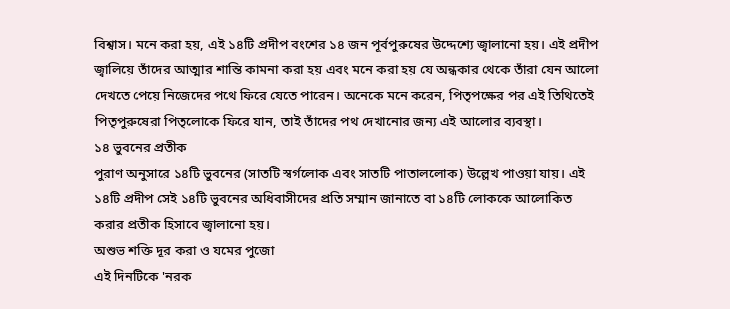বিশ্বাস। মনে করা হয়, এই ১৪টি প্রদীপ বংশের ১৪ জন পূর্বপুরুষের উদ্দেশ্যে জ্বালানো হয়। এই প্রদীপ জ্বালিয়ে তাঁদের আত্মার শান্তি কামনা করা হয় এবং মনে করা হয় যে অন্ধকার থেকে তাঁরা যেন আলো দেখতে পেয়ে নিজেদের পথে ফিরে যেতে পারেন। অনেকে মনে করেন, পিতৃপক্ষের পর এই তিথিতেই পিতৃপুরুষেরা পিতৃলোকে ফিরে যান, তাই তাঁদের পথ দেখানোর জন্য এই আলোর ব্যবস্থা।
১৪ ভুবনের প্রতীক
পুরাণ অনুসারে ১৪টি ভুবনের (সাতটি স্বর্গলোক এবং সাতটি পাতাললোক) উল্লেখ পাওয়া যায়। এই ১৪টি প্রদীপ সেই ১৪টি ভুবনের অধিবাসীদের প্রতি সম্মান জানাতে বা ১৪টি লোককে আলোকিত করার প্রতীক হিসাবে জ্বালানো হয়।
অশুভ শক্তি দূর করা ও যমের পুজো
এই দিনটিকে 'নরক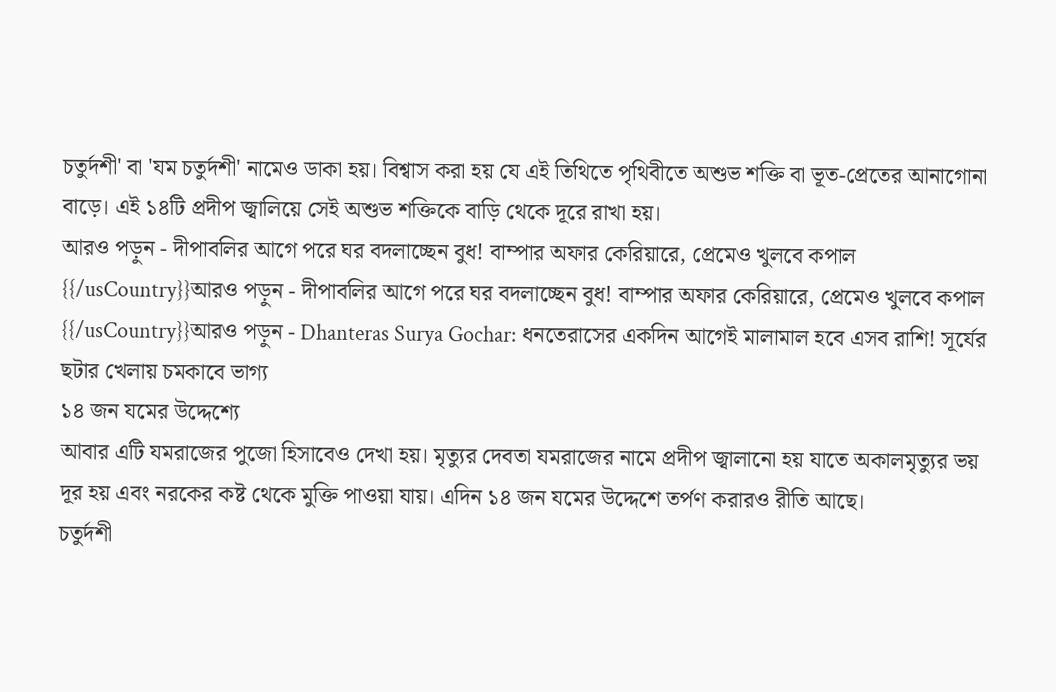চতুর্দশী' বা 'যম চতুর্দশী' নামেও ডাকা হয়। বিশ্বাস করা হয় যে এই তিথিতে পৃথিবীতে অশুভ শক্তি বা ভূত-প্রেতের আনাগোনা বাড়ে। এই ১৪টি প্রদীপ জ্বালিয়ে সেই অশুভ শক্তিকে বাড়ি থেকে দূরে রাখা হয়।
আরও পড়ুন - দীপাবলির আগে পরে ঘর বদলাচ্ছেন বুধ! বাম্পার অফার কেরিয়ারে, প্রেমেও খুলবে কপাল
{{/usCountry}}আরও পড়ুন - দীপাবলির আগে পরে ঘর বদলাচ্ছেন বুধ! বাম্পার অফার কেরিয়ারে, প্রেমেও খুলবে কপাল
{{/usCountry}}আরও পড়ুন - Dhanteras Surya Gochar: ধনতেরাসের একদিন আগেই মালামাল হবে এসব রাশি! সূর্যের ছটার খেলায় চমকাবে ভাগ্য
১৪ জন যমের উদ্দেশ্যে
আবার এটি যমরাজের পুজো হিসাবেও দেখা হয়। মৃত্যুর দেবতা যমরাজের নামে প্রদীপ জ্বালানো হয় যাতে অকালমৃত্যুর ভয় দূর হয় এবং নরকের কষ্ট থেকে মুক্তি পাওয়া যায়। এদিন ১৪ জন যমের উদ্দেশে তর্পণ করারও রীতি আছে।
চতুর্দশী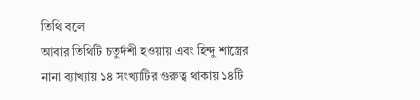তিথি বলে
আবার তিথিটি চতুর্দশী হওয়ায় এবং হিন্দু শাস্ত্রের নানা ব্যাখ্যায় ১৪ সংখ্যাটির গুরুত্ব থাকায় ১৪টি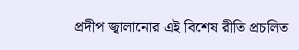প্রদীপ জ্বালানোর এই বিশেষ রীতি প্রচলিত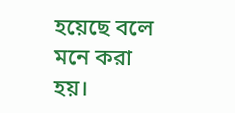হয়েছে বলে মনে করা হয়।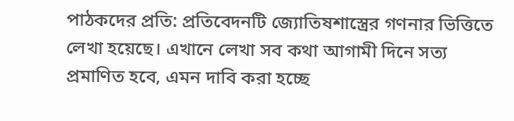পাঠকদের প্রতি: প্রতিবেদনটি জ্যোতিষশাস্ত্রের গণনার ভিত্তিতে লেখা হয়েছে। এখানে লেখা সব কথা আগামী দিনে সত্য প্রমাণিত হবে, এমন দাবি করা হচ্ছে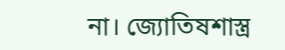না। জ্যোতিষশাস্ত্র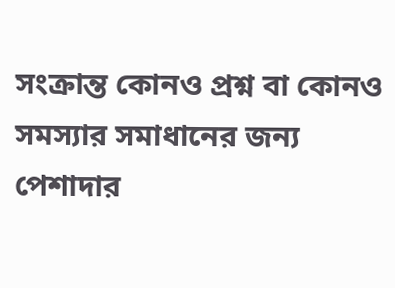সংক্রান্ত কোনও প্রশ্ন বা কোনও সমস্যার সমাধানের জন্য পেশাদার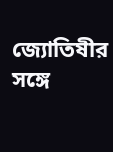জ্যোতিষীর সঙ্গে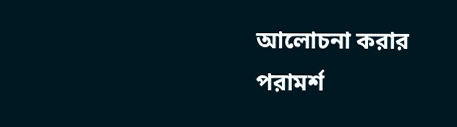আলোচনা করার পরামর্শ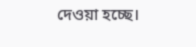দেওয়া হচ্ছে।